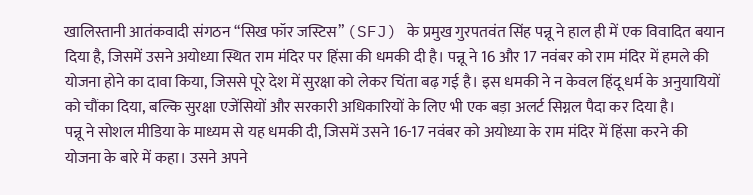खालिस्तानी आतंकवादी संगठन “सिख फॉर जस्टिस” (SFJ) के प्रमुख गुरपतवंत सिंह पन्नू ने हाल ही में एक विवादित बयान दिया है, जिसमें उसने अयोध्या स्थित राम मंदिर पर हिंसा की धमकी दी है। पन्नू ने 16 और 17 नवंबर को राम मंदिर में हमले की योजना होने का दावा किया, जिससे पूरे देश में सुरक्षा को लेकर चिंता बढ़ गई है। इस धमकी ने न केवल हिंदू धर्म के अनुयायियों को चौंका दिया, बल्कि सुरक्षा एजेंसियों और सरकारी अधिकारियों के लिए भी एक बड़ा अलर्ट सिग्नल पैदा कर दिया है।
पन्नू ने सोशल मीडिया के माध्यम से यह धमकी दी, जिसमें उसने 16-17 नवंबर को अयोध्या के राम मंदिर में हिंसा करने की योजना के बारे में कहा। उसने अपने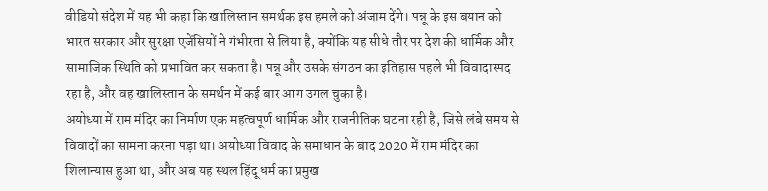वीडियो संदेश में यह भी कहा कि खालिस्तान समर्थक इस हमले को अंजाम देंगे। पन्नू के इस बयान को भारत सरकार और सुरक्षा एजेंसियों ने गंभीरता से लिया है, क्योंकि यह सीधे तौर पर देश की धार्मिक और सामाजिक स्थिति को प्रभावित कर सकता है। पन्नू और उसके संगठन का इतिहास पहले भी विवादास्पद रहा है, और वह खालिस्तान के समर्थन में कई बार आग उगल चुका है।
अयोध्या में राम मंदिर का निर्माण एक महत्वपूर्ण धार्मिक और राजनीतिक घटना रही है, जिसे लंबे समय से विवादों का सामना करना पड़ा था। अयोध्या विवाद के समाधान के बाद 2020 में राम मंदिर का शिलान्यास हुआ था, और अब यह स्थल हिंदू धर्म का प्रमुख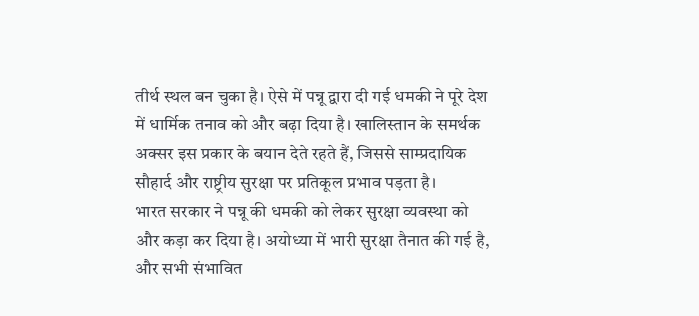तीर्थ स्थल बन चुका है। ऐसे में पन्नू द्वारा दी गई धमकी ने पूरे देश में धार्मिक तनाव को और बढ़ा दिया है। खालिस्तान के समर्थक अक्सर इस प्रकार के बयान देते रहते हैं, जिससे साम्प्रदायिक सौहार्द और राष्ट्रीय सुरक्षा पर प्रतिकूल प्रभाव पड़ता है।
भारत सरकार ने पन्नू की धमकी को लेकर सुरक्षा व्यवस्था को और कड़ा कर दिया है। अयोध्या में भारी सुरक्षा तैनात की गई है, और सभी संभावित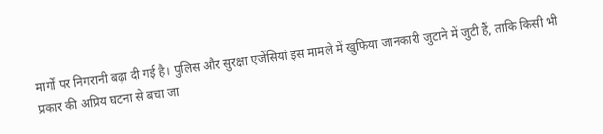मार्गों पर निगरानी बढ़ा दी गई है। पुलिस और सुरक्षा एजेंसियां इस मामले में खुफिया जानकारी जुटाने में जुटी हैं, ताकि किसी भी प्रकार की अप्रिय घटना से बचा जा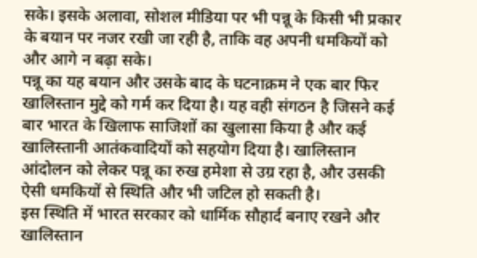सके। इसके अलावा, सोशल मीडिया पर भी पन्नू के किसी भी प्रकार के बयान पर नजर रखी जा रही है, ताकि वह अपनी धमकियों को और आगे न बढ़ा सके।
पन्नू का यह बयान और उसके बाद के घटनाक्रम ने एक बार फिर खालिस्तान मुद्दे को गर्म कर दिया है। यह वही संगठन है जिसने कई बार भारत के खिलाफ साजिशों का खुलासा किया है और कई खालिस्तानी आतंकवादियों को सहयोग दिया है। खालिस्तान आंदोलन को लेकर पन्नू का रुख हमेशा से उग्र रहा है, और उसकी ऐसी धमकियों से स्थिति और भी जटिल हो सकती है।
इस स्थिति में भारत सरकार को धार्मिक सौहार्द बनाए रखने और खालिस्तान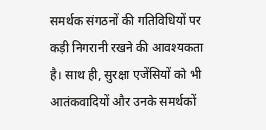समर्थक संगठनों की गतिविधियों पर कड़ी निगरानी रखने की आवश्यकता है। साथ ही, सुरक्षा एजेंसियों को भी आतंकवादियों और उनके समर्थकों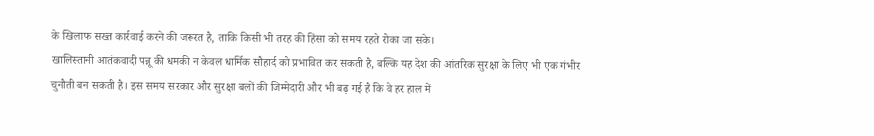के खिलाफ सख्त कार्रवाई करने की जरूरत है, ताकि किसी भी तरह की हिंसा को समय रहते रोका जा सके।
खालिस्तानी आतंकवादी पन्नू की धमकी न केवल धार्मिक सौहार्द को प्रभावित कर सकती है, बल्कि यह देश की आंतरिक सुरक्षा के लिए भी एक गंभीर चुनौती बन सकती है। इस समय सरकार और सुरक्षा बलों की जिम्मेदारी और भी बढ़ गई है कि वे हर हाल में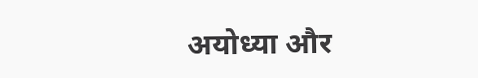अयोध्या और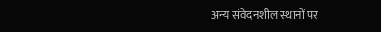अन्य संवेदनशील स्थानों पर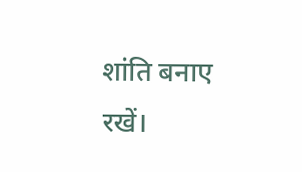शांति बनाए रखें।